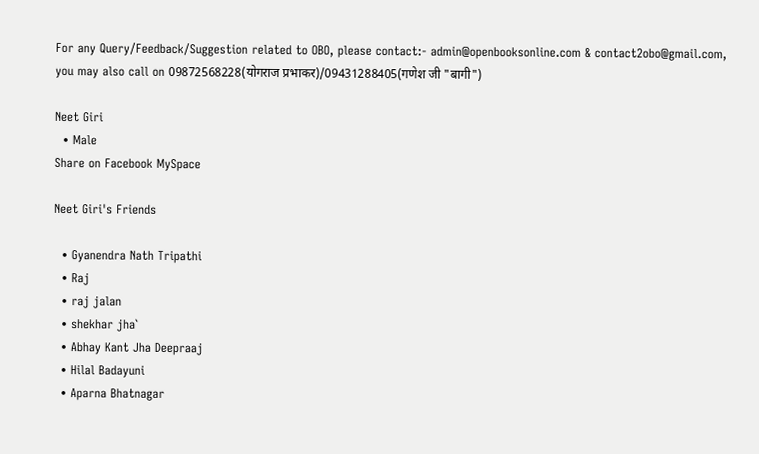For any Query/Feedback/Suggestion related to OBO, please contact:- admin@openbooksonline.com & contact2obo@gmail.com, you may also call on 09872568228(योगराज प्रभाकर)/09431288405(गणेश जी "बागी")

Neet Giri
  • Male
Share on Facebook MySpace

Neet Giri's Friends

  • Gyanendra Nath Tripathi
  • Raj
  • raj jalan
  • shekhar jha`
  • Abhay Kant Jha Deepraaj
  • Hilal Badayuni
  • Aparna Bhatnagar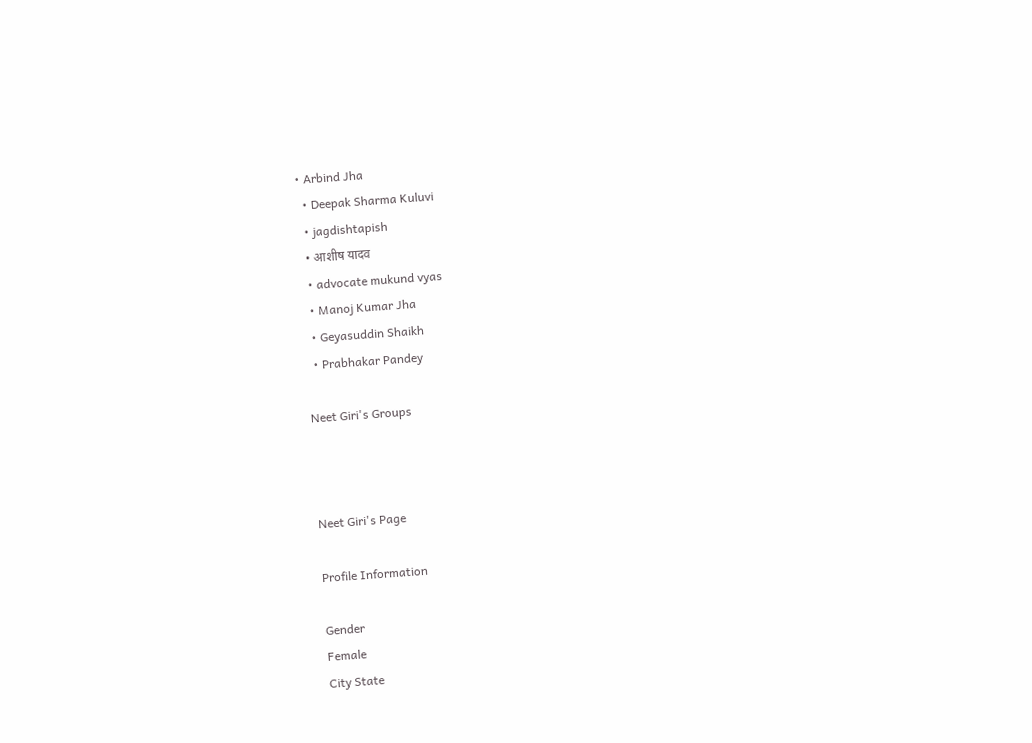• Arbind Jha
  • Deepak Sharma Kuluvi
  • jagdishtapish
  • आशीष यादव
  • advocate mukund vyas
  • Manoj Kumar Jha
  • Geyasuddin Shaikh
  • Prabhakar Pandey

Neet Giri's Groups



Neet Giri's Page

Profile Information

Gender
Female
City State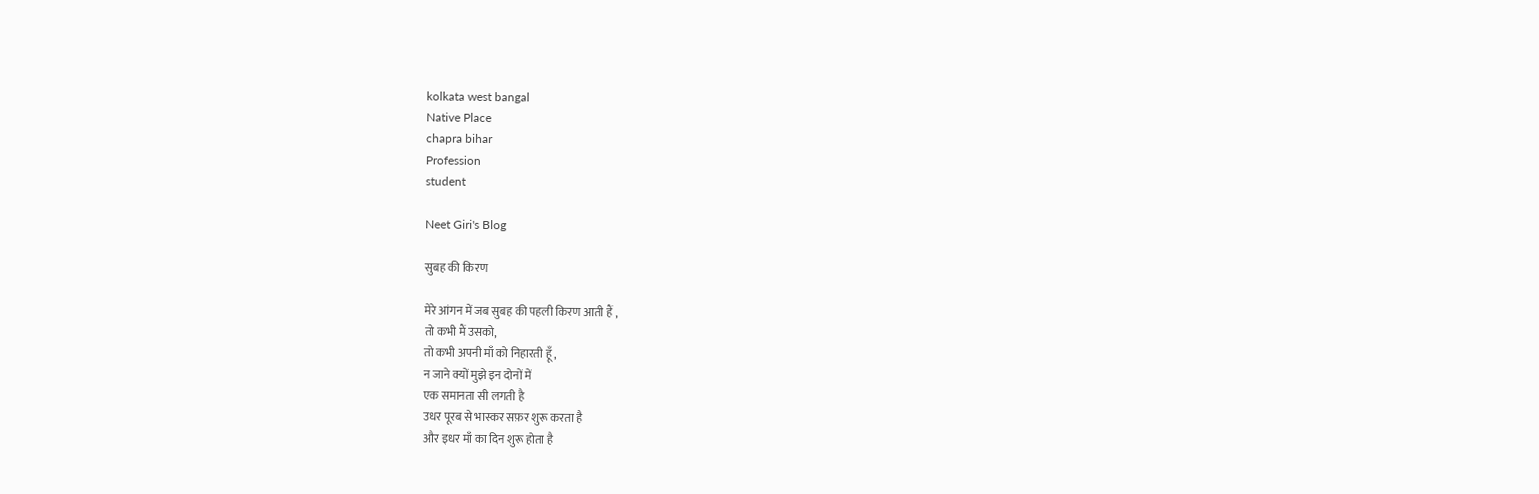kolkata west bangal
Native Place
chapra bihar
Profession
student

Neet Giri's Blog

सुबह की किरण

मेरे आंगन में जब सुबह की पहली किरण आती हैं ,
तो कभी मैं उसको,
तो कभी अपनी माँ को निहारती हूँ ,
न जाने क्यों मुझे इन दोनों में
एक समानता सी लगती है
उधर पूरब से भास्कर सफ़र शुरू करता है
और इधर माँ का दिन शुरू होता है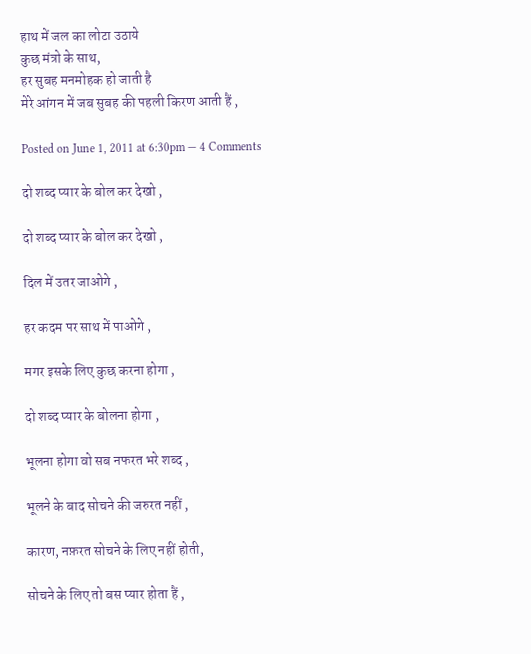हाथ में जल का लोटा उठाये
कुछ मंत्रो के साथ,
हर सुबह मनमोहक हो जाती है
मेरे आंगन में जब सुबह की पहली किरण आती हैं ,

Posted on June 1, 2011 at 6:30pm — 4 Comments

दो शब्द प्यार के बोल कर देखो ,

दो शब्द प्यार के बोल कर देखो ,

दिल में उतर जाओगे ,

हर कदम पर साथ में पाओगे ,

मगर इसके लिए कुछ करना होगा ,

दो शब्द प्यार के बोलना होगा ,

भूलना होगा वो सब नफरत भरे शब्द ,

भूलने के बाद सोचने की जरुरत नहीं ,

कारण, नफ़रत सोचने के लिए नहीं होती,

सोचने के लिए तो बस प्यार होता हैं ,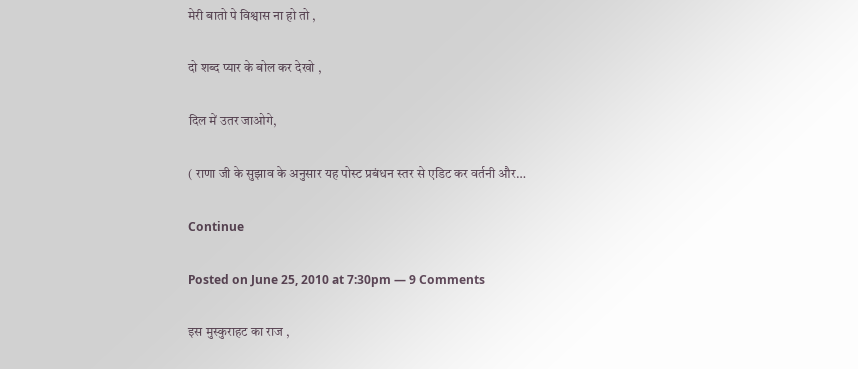मेरी बातो पे विश्वास ना हो तो ,

दो शब्द प्यार के बोल कर देखो ,

दिल में उतर जाओगे,

( राणा जी के सुझाव के अनुसार यह पोस्ट प्रबंधन स्तर से एडिट कर वर्तनी और…

Continue

Posted on June 25, 2010 at 7:30pm — 9 Comments

इस मुस्कुराहट का राज ,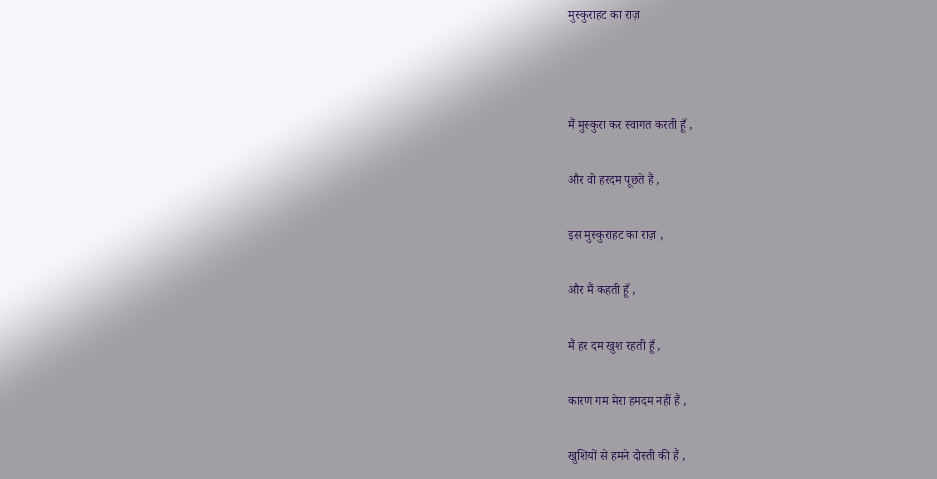मुस्कुराहट का राज़



मैं मुस्कुरा कर स्वागत करती हूँ ,

और वो हरदम पूछते हैं ,

इस मुस्कुराहट का राज़ ,

और मैं कहती हूँ ,

मैं हर दम खुश रहती हूँ ,

कारण गम मेरा हमदम नहीं हैं ,

खुशियों से हमने दोस्ती की हैं ,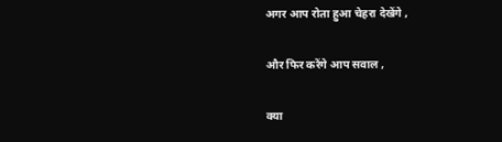अगर आप रोता हुआ चेहरा देखेंगे ,

और फिर करेंगे आप सवाल ,

क्या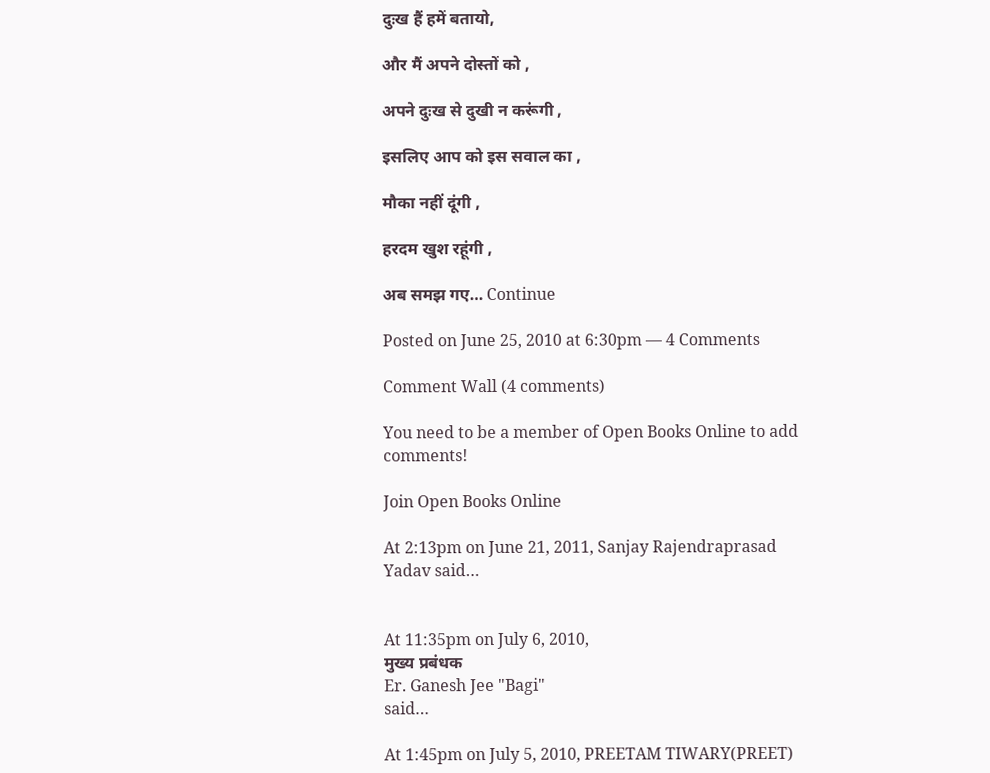दुःख हैं हमें बतायो,

और मैं अपने दोस्तों को ,

अपने दुःख से दुखी न करूंगी ,

इसलिए आप को इस सवाल का ,

मौका नहीं दूंगी ,

हरदम खुश रहूंगी ,

अब समझ गए… Continue

Posted on June 25, 2010 at 6:30pm — 4 Comments

Comment Wall (4 comments)

You need to be a member of Open Books Online to add comments!

Join Open Books Online

At 2:13pm on June 21, 2011, Sanjay Rajendraprasad Yadav said…


At 11:35pm on July 6, 2010,
मुख्य प्रबंधक
Er. Ganesh Jee "Bagi"
said…

At 1:45pm on July 5, 2010, PREETAM TIWARY(PREET)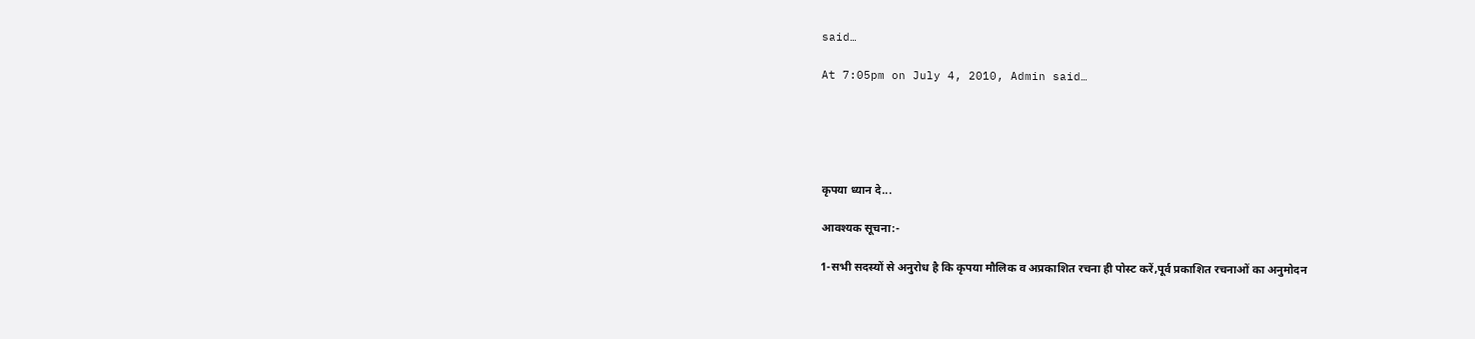said…

At 7:05pm on July 4, 2010, Admin said…





कृपया ध्यान दे...

आवश्यक सूचना:-

1-सभी सदस्यों से अनुरोध है कि कृपया मौलिक व अप्रकाशित रचना ही पोस्ट करें,पूर्व प्रकाशित रचनाओं का अनुमोदन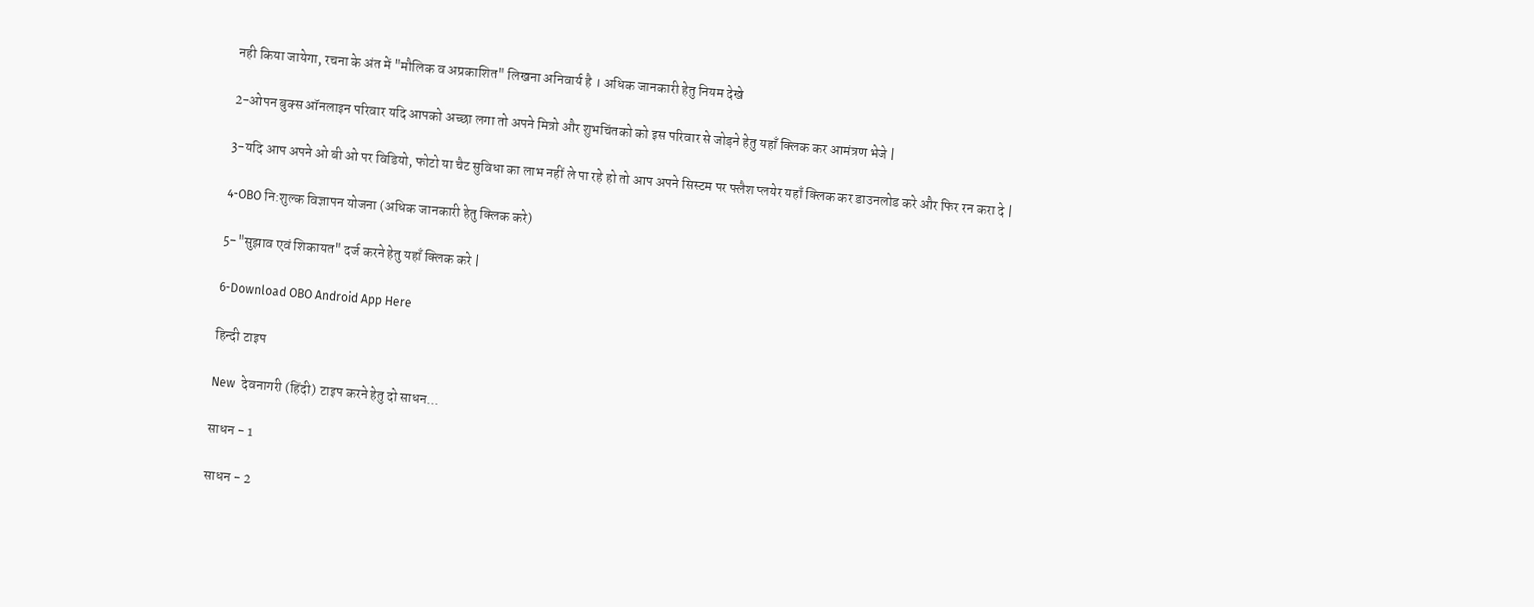नही किया जायेगा, रचना के अंत में "मौलिक व अप्रकाशित" लिखना अनिवार्य है । अधिक जानकारी हेतु नियम देखे

2-ओपन बुक्स ऑनलाइन परिवार यदि आपको अच्छा लगा तो अपने मित्रो और शुभचिंतको को इस परिवार से जोड़ने हेतु यहाँ क्लिक कर आमंत्रण भेजे |

3-यदि आप अपने ओ बी ओ पर विडियो, फोटो या चैट सुविधा का लाभ नहीं ले पा रहे हो तो आप अपने सिस्टम पर फ्लैश प्लयेर यहाँ क्लिक कर डाउनलोड करे और फिर रन करा दे |

4-OBO नि:शुल्क विज्ञापन योजना (अधिक जानकारी हेतु क्लिक करे)

5-"सुझाव एवं शिकायत" दर्ज करने हेतु यहाँ क्लिक करे |

6-Download OBO Android App Here

हिन्दी टाइप

New  देवनागरी (हिंदी) टाइप करने हेतु दो साधन...

साधन - 1

साधन - 2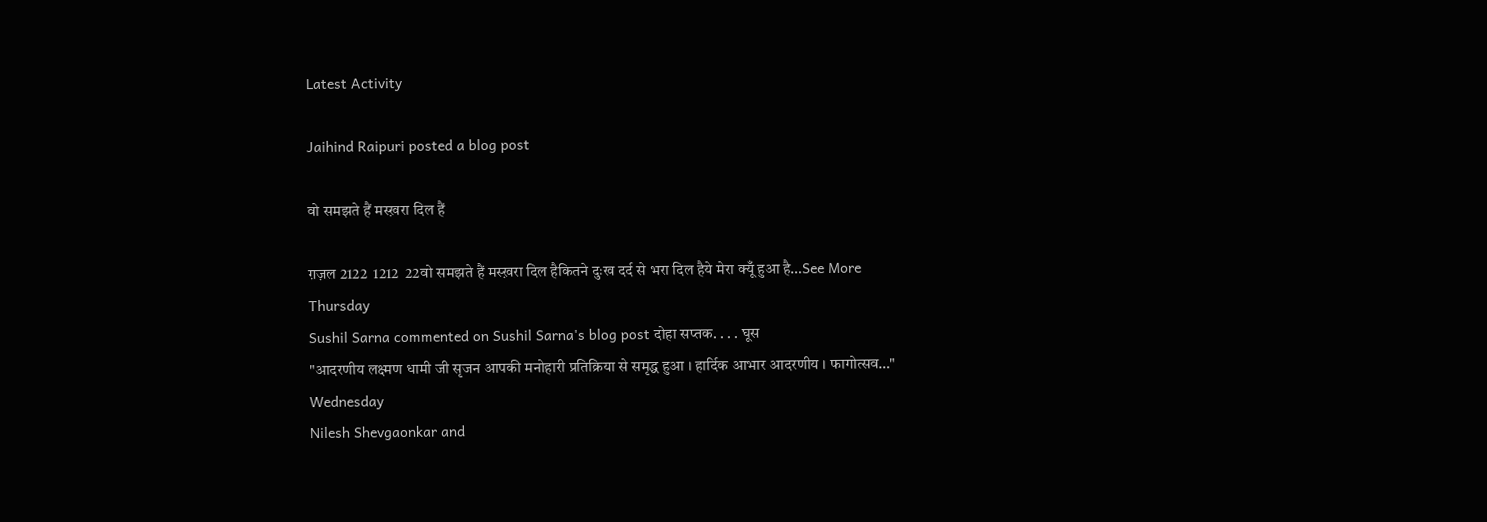Latest Activity

Jaihind Raipuri posted a blog post

वो समझते हैं मस्ख़रा दिल हैं

ग़ज़ल 2122  1212  22वो समझते हैं मस्ख़रा दिल हैकितने दुःख दर्द से भरा दिल हैये मेरा क्यूँ हुआ है…See More
Thursday
Sushil Sarna commented on Sushil Sarna's blog post दोहा सप्तक. . . . घूस
"आदरणीय लक्ष्मण धामी जी सृजन आपकी मनोहारी प्रतिक्रिया से समृद्ध हुआ । हार्दिक आभार आदरणीय । फागोत्सव…"
Wednesday
Nilesh Shevgaonkar and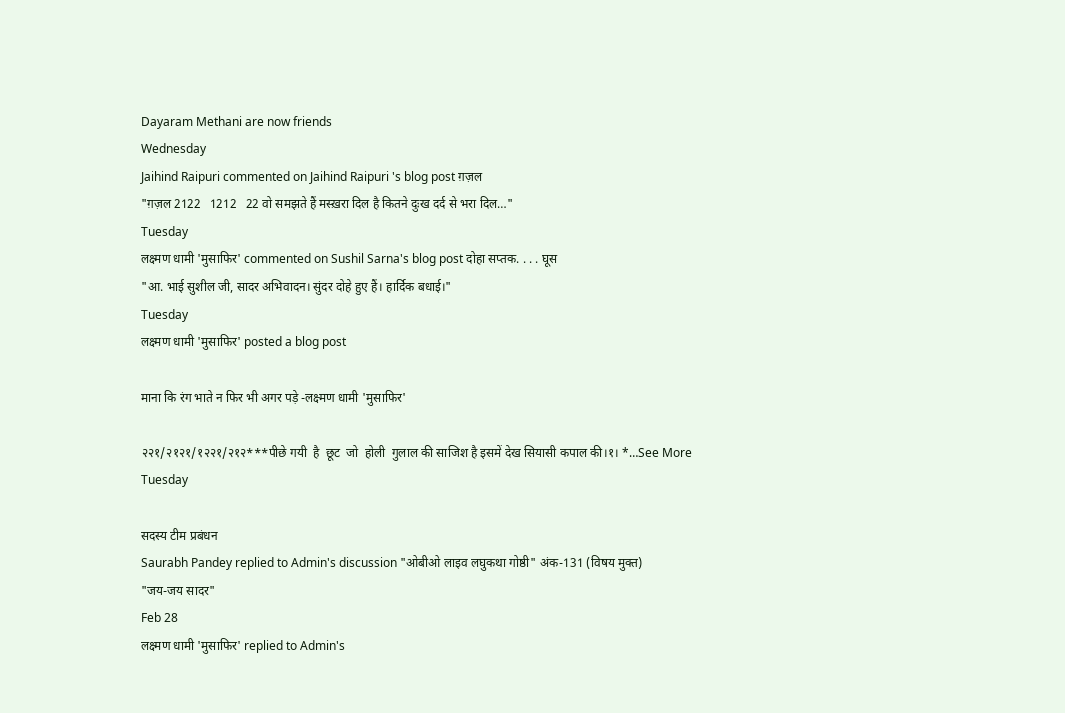Dayaram Methani are now friends
Wednesday
Jaihind Raipuri commented on Jaihind Raipuri 's blog post ग़ज़ल
"ग़ज़ल 2122   1212   22 वो समझते हैं मस्ख़रा दिल है कितने दुःख दर्द से भरा दिल…"
Tuesday
लक्ष्मण धामी 'मुसाफिर' commented on Sushil Sarna's blog post दोहा सप्तक. . . . घूस
"आ. भाई सुशील जी, सादर अभिवादन। सुंदर दोहे हुए हैं। हार्दिक बधाई।"
Tuesday
लक्ष्मण धामी 'मुसाफिर' posted a blog post

माना कि रंग भाते न फिर भी अगर पड़े -लक्ष्मण धामी 'मुसाफिर'

२२१/२१२१/१२२१/२१२***पीछे गयी  है  छूट  जो  होली  गुलाल की साजिश है इसमें देख सियासी कपाल की।१। *…See More
Tuesday

सदस्य टीम प्रबंधन
Saurabh Pandey replied to Admin's discussion "ओबीओ लाइव लघुकथा गोष्ठी" अंक-131 (विषय मुक्त)
"जय-जय सादर"
Feb 28
लक्ष्मण धामी 'मुसाफिर' replied to Admin's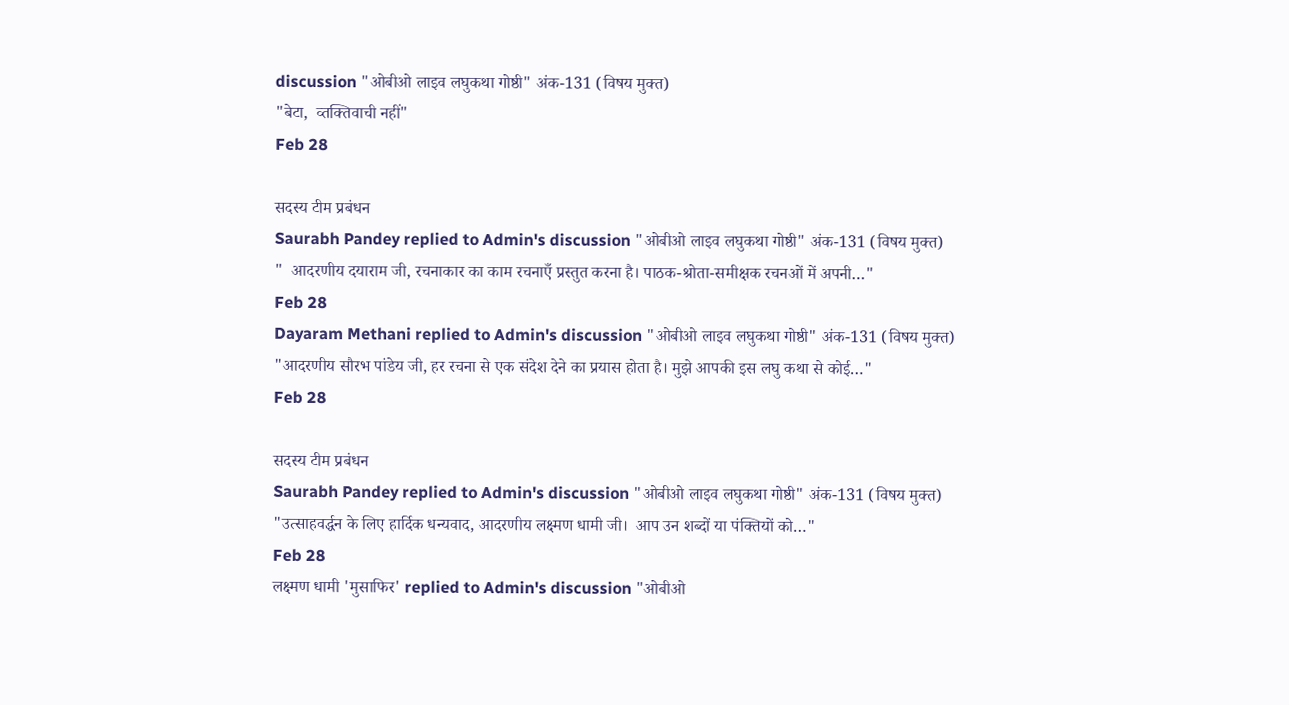discussion "ओबीओ लाइव लघुकथा गोष्ठी" अंक-131 (विषय मुक्त)
"बेटा,  व्तक्तिवाची नहीं"
Feb 28

सदस्य टीम प्रबंधन
Saurabh Pandey replied to Admin's discussion "ओबीओ लाइव लघुकथा गोष्ठी" अंक-131 (विषय मुक्त)
"  आदरणीय दयाराम जी, रचनाकार का काम रचनाएँ प्रस्तुत करना है। पाठक-श्रोता-समीक्षक रचनओं में अपनी…"
Feb 28
Dayaram Methani replied to Admin's discussion "ओबीओ लाइव लघुकथा गोष्ठी" अंक-131 (विषय मुक्त)
"आदरणीय सौरभ पांडेय जी, हर रचना से एक संदेश देने का प्रयास होता है। मुझे आपकी इस लघु कथा से कोई…"
Feb 28

सदस्य टीम प्रबंधन
Saurabh Pandey replied to Admin's discussion "ओबीओ लाइव लघुकथा गोष्ठी" अंक-131 (विषय मुक्त)
"उत्साहवर्द्धन के लिए हार्दिक धन्यवाद, आदरणीय लक्ष्मण धामी जी।  आप उन शब्दों या पंक्तियों को…"
Feb 28
लक्ष्मण धामी 'मुसाफिर' replied to Admin's discussion "ओबीओ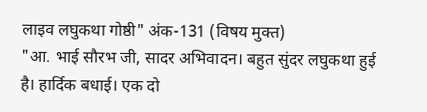लाइव लघुकथा गोष्ठी" अंक-131 (विषय मुक्त)
"आ. भाई सौरभ जी, सादर अभिवादन। बहुत सुंदर लघुकथा हुई है। हार्दिक बधाई। एक दो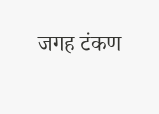जगह टंकण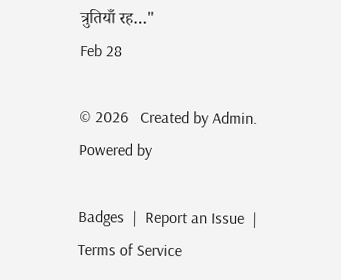त्रुतियाँ रह…"
Feb 28

© 2026   Created by Admin.   Powered by

Badges  |  Report an Issue  |  Terms of Service